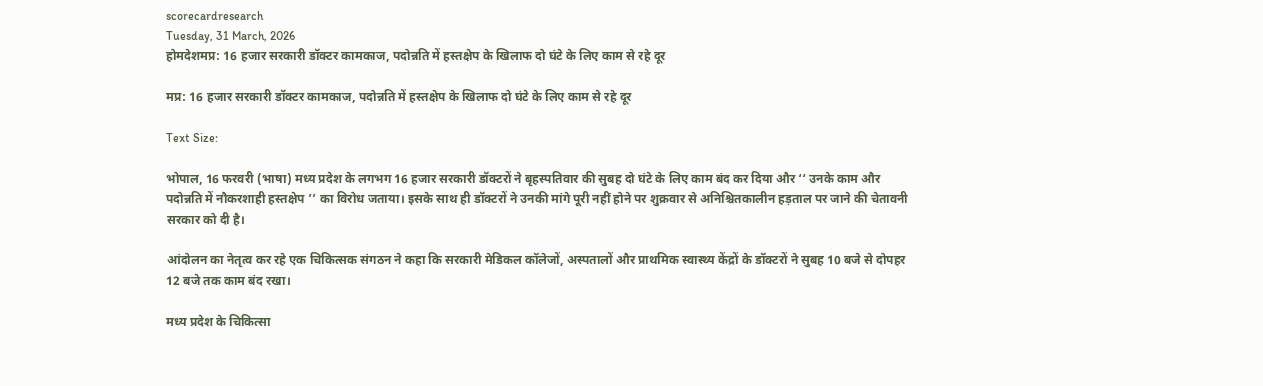scorecardresearch
Tuesday, 31 March, 2026
होमदेशमप्र: 16 हजार सरकारी डॉक्टर कामकाज, पदोन्नति में हस्तक्षेप के खिलाफ दो घंटे के लिए काम से रहे दूर

मप्र: 16 हजार सरकारी डॉक्टर कामकाज, पदोन्नति में हस्तक्षेप के खिलाफ दो घंटे के लिए काम से रहे दूर

Text Size:

भोपाल, 16 फरवरी (भाषा) मध्य प्रदेश के लगभग 16 हजार सरकारी डॉक्टरों ने बृहस्पतिवार की सुबह दो घंटे के लिए काम बंद कर दिया और ‘‘ उनके काम और पदोन्नति में नौकरशाही हस्तक्षेप ’’ का विरोध जताया। इसके साथ ही डॉक्टरों ने उनकी मांगे पूरी नहीं होने पर शुक्रवार से अनिश्चितकालीन हड़ताल पर जाने की चेतावनी सरकार को दी है।

आंदोलन का नेतृत्व कर रहे एक चिकित्सक संगठन ने कहा कि सरकारी मेडिकल कॉलेजों, अस्पतालों और प्राथमिक स्वास्थ्य केंद्रों के डॉक्टरों ने सुबह 10 बजे से दोपहर 12 बजे तक काम बंद रखा।

मध्य प्रदेश के चिकित्सा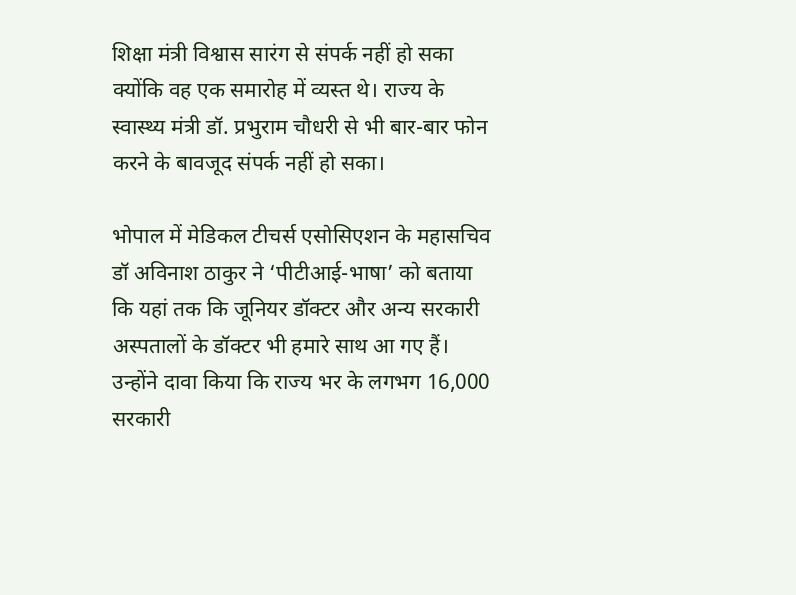शिक्षा मंत्री विश्वास सारंग से संपर्क नहीं हो सका क्योंकि वह एक समारोह में व्यस्त थे। राज्य के स्वास्थ्य मंत्री डॉ. प्रभुराम चौधरी से भी बार-बार फोन करने के बावजूद संपर्क नहीं हो सका।

भोपाल में मेडिकल टीचर्स एसोसिएशन के महासचिव डॉ अविनाश ठाकुर ने ‘पीटीआई-भाषा’ को बताया कि यहां तक कि जूनियर डॉक्टर और अन्य सरकारी अस्पतालों के डॉक्टर भी हमारे साथ आ गए हैं। उन्होंने दावा किया कि राज्य भर के लगभग 16,000 सरकारी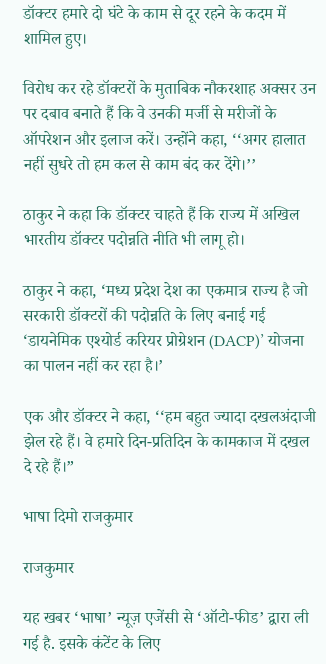डॉक्टर हमारे दो घंटे के काम से दूर रहने के कदम में शामिल हुए।

विरोध कर रहे डॉक्टरों के मुताबिक नौकरशाह अक्सर उन पर दबाव बनाते हैं कि वे उनकी मर्जी से मरीजों के ऑपरेशन और इलाज करें। उन्होंने कहा, ‘‘अगर हालात नहीं सुधरे तो हम कल से काम बंद कर देंगे।’’

ठाकुर ने कहा कि डॉक्टर चाहते हैं कि राज्य में अखिल भारतीय डॉक्टर पदोन्नति नीति भी लागू हो।

ठाकुर ने कहा, ‘मध्य प्रदेश देश का एकमात्र राज्य है जो सरकारी डॉक्टरों की पदोन्नति के लिए बनाई गई ‘डायनेमिक एश्योर्ड करियर प्रोग्रेशन (DACP)’ योजना का पालन नहीं कर रहा है।’

एक और डॉक्टर ने कहा, ‘‘हम बहुत ज्यादा दखलअंदाजी झेल रहे हैं। वे हमारे दिन-प्रतिदिन के कामकाज में दखल दे रहे हैं।”

भाषा दिमो राजकुमार

राजकुमार

यह खबर ‘भाषा’ न्यूज़ एजेंसी से ‘ऑटो-फीड’ द्वारा ली गई है. इसके कंटेंट के लिए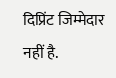दिप्रिंट जिम्मेदार नहीं है.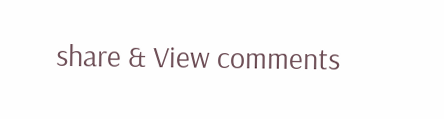share & View comments